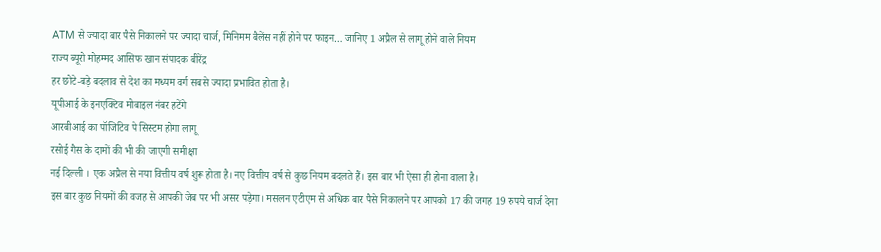ATM से ज्यादा बार पैसे निकालने पर ज्यादा चार्ज, मिनिमम बैलेंस नहीं होने पर फाइन… जानिए 1 अप्रैल से लागू होने वाले नियम
राज्य ब्यूरो मोहम्मद आसिफ खान संपादक बीरेंद्र
हर छोटे-बड़े बदलाव से देश का मध्यम वर्ग सबसे ज्यादा प्रभावित होता है।
यूपीआई के इनएक्टिव मोबाइल नंबर हटेंगे
आरबीआई का पॉजिटिव पे सिस्टम होगा लागू
रसोई गैस के दामों की भी की जाएगी समीक्षा
नई दिल्ली । एक अप्रैल से नया वित्तीय वर्ष शुरू होता है। नए वित्तीय वर्ष से कुछ नियम बदलते हैं। इस बार भी ऐसा ही होना वाला है।
इस बार कुछ नियमों की वजह से आपकी जेब पर भी असर पड़ेगा। मसलन एटीएम से अधिक बार पैसे निकालने पर आपको 17 की जगह 19 रुपये चार्ज देना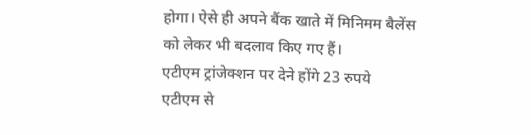होगा। ऐसे ही अपने बैंक खाते में मिनिमम बैलेंस को लेकर भी बदलाव किए गए हैं।
एटीएम ट्रांजेक्शन पर देने होंगे 23 रुपये
एटीएम से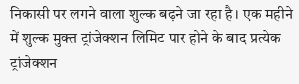निकासी पर लगने वाला शुल्क बढ़ने जा रहा है। एक महीने में शुल्क मुक्त ट्रांजेक्शन लिमिट पार होने के बाद प्रत्येक ट्रांजेक्शन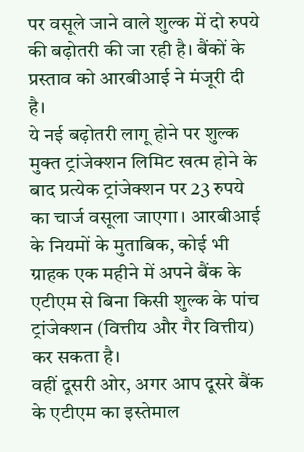पर वसूले जाने वाले शुल्क में दो रुपये की बढ़ोतरी की जा रही है। बैंकों के प्रस्ताव को आरबीआई ने मंजूरी दी है।
ये नई बढ़ोतरी लागू होने पर शुल्क मुक्त ट्रांजेक्शन लिमिट खत्म होने के बाद प्रत्येक ट्रांजेक्शन पर 23 रुपये का चार्ज वसूला जाएगा। आरबीआई के नियमों के मुताबिक, कोई भी ग्राहक एक महीने में अपने बैंक के एटीएम से बिना किसी शुल्क के पांच ट्रांजेक्शन (वित्तीय और गैर वित्तीय) कर सकता है।
वहीं दूसरी ओर, अगर आप दूसरे बैंक के एटीएम का इस्तेमाल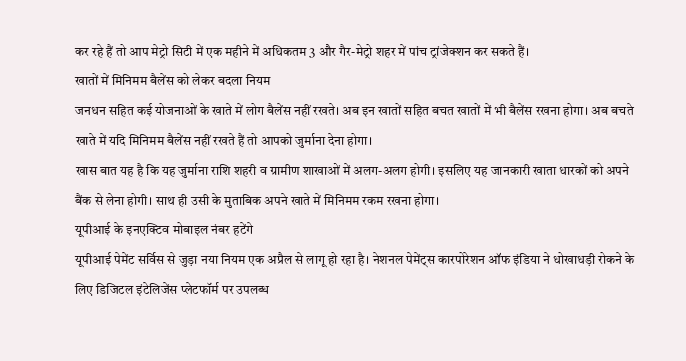कर रहे हैं तो आप मेट्रो सिटी में एक महीने में अधिकतम 3 और गैर-मेट्रो शहर में पांच ट्रांजेक्शन कर सकते हैं।
खातों में मिनिमम बैलेंस को लेकर बदला नियम
जनधन सहित कई योजनाओं के खाते में लोग बैलेंस नहीं रखते। अब इन खातों सहित बचत खातों में भी बैलेंस रखना होगा। अब बचते खाते में यदि मिनिमम बैलेंस नहीं रखते हैं तो आपको जुर्माना देना होगा।
खास बात यह है कि यह जुर्माना राशि शहरी व ग्रामीण शाखाओं में अलग-अलग होगी। इसलिए यह जानकारी खाता धारकों को अपने बैंक से लेना होगी। साथ ही उसी के मुताबिक अपने खाते में मिनिमम रकम रखना होगा।
यूपीआई के इनएक्टिव मोबाइल नंबर हटेंगे
यूपीआई पेमेंट सर्विस से जुड़ा नया नियम एक अप्रैल से लागू हो रहा है। नेशनल पेमेंट्स कारपोरेशन ऑफ इंडिया ने धोखाधड़ी रोकने के लिए डिजिटल इंटेलिजेंस प्लेटफॉर्म पर उपलब्ध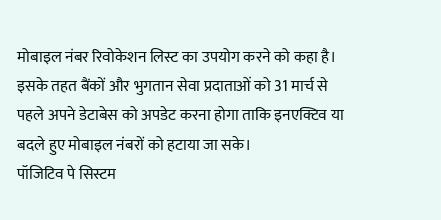मोबाइल नंबर रिवोकेशन लिस्ट का उपयोग करने को कहा है।
इसके तहत बैंकों और भुगतान सेवा प्रदाताओं को 31 मार्च से पहले अपने डेटाबेस को अपडेट करना होगा ताकि इनएक्टिव या बदले हुए मोबाइल नंबरों को हटाया जा सके।
पॉजिटिव पे सिस्टम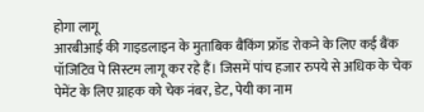होगा लागू
आरबीआई की गाइडलाइन के मुताबिक बैंकिंग फ्रॉड रोकने के लिए कई बैंक पॉजिटिव पे सिस्टम लागू कर रहे हैं। जिसमें पांच हजार रुपये से अधिक के चेक पेमेंट के लिए ग्राहक को चेक नंबर, डेट, पेयी का नाम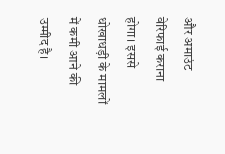और अमाउंट वेरिफाई कराना होगा। इससे धोखाधड़ी के मामलों में कमी आने की उम्मीद है।